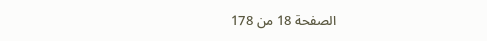الصفحة 18 من 178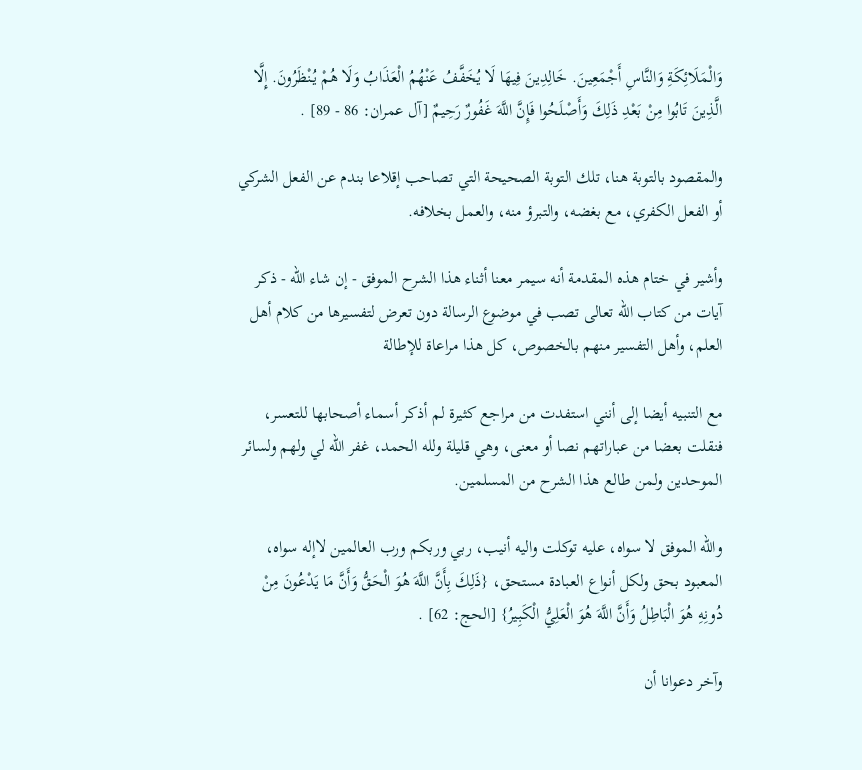وَالْمَلَائِكَةِ وَالنَّاسِ أَجْمَعِينَ. خَالِدِينَ فِيهَا لَا يُخَفَّفُ عَنْهُمُ الْعَذَابُ وَلَا هُمْ يُنْظَرُونَ. إِلَّا الَّذِينَ تَابُوا مِنْ بَعْدِ ذَلِكَ وَأَصْلَحُوا فَإِنَّ اللَّهَ غَفُورٌ رَحِيمٌ [آل عمران: 86 - 89] .

والمقصود بالتوبة هنا، تلك التوبة الصحيحة التي تصاحب إقلاعا بندم عن الفعل الشركي أو الفعل الكفري، مع بغضه، والتبرؤ منه، والعمل بخلافه.

وأشير في ختام هذه المقدمة أنه سيمر معنا أثناء هذا الشرح الموفق - إن شاء الله - ذكر آيات من كتاب الله تعالى تصب في موضوع الرسالة دون تعرض لتفسيرها من كلام أهل العلم، وأهل التفسير منهم بالخصوص، كل هذا مراعاة للإطالة

مع التنبيه أيضا إلى أنني استفدت من مراجع كثيرة لم أذكر أسماء أصحابها للتعسر، فنقلت بعضا من عباراتهم نصا أو معنى، وهي قليلة ولله الحمد، غفر الله لي ولهم ولسائر الموحدين ولمن طالع هذا الشرح من المسلمين.

والله الموفق لا سواه، عليه توكلت واليه أنيب، ربي وربكم ورب العالمين لاإله سواه، المعبود بحق ولكل أنواع العبادة مستحق، {ذَلِكَ بِأَنَّ اللَّهَ هُوَ الْحَقُّ وَأَنَّ مَا يَدْعُونَ مِنْ دُونِهِ هُوَ الْبَاطِلُ وَأَنَّ اللَّهَ هُوَ الْعَلِيُّ الْكَبِيرُ} [الحج: 62] .

وآخر دعوانا أن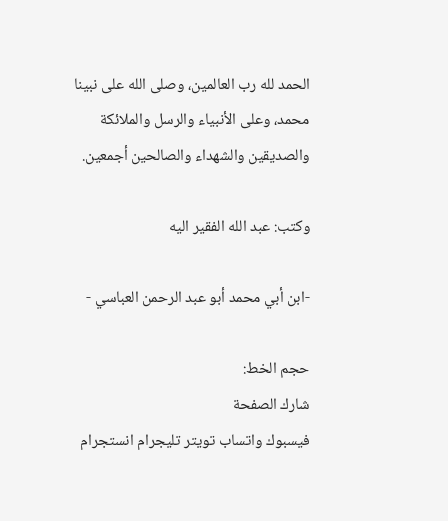الحمد لله رب العالمين، وصلى الله على نبينا محمد، وعلى الأنبياء والرسل والملائكة والصديقين والشهداء والصالحين أجمعين.

وكتب: عبد الله الفقير اليه

-ابن أبي محمد أبو عبد الرحمن العباسي -

حجم الخط:
شارك الصفحة
فيسبوك واتساب تويتر تليجرام انستجرام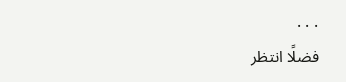. . .
فضلًا انتظر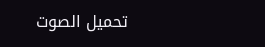تحميل الصوت